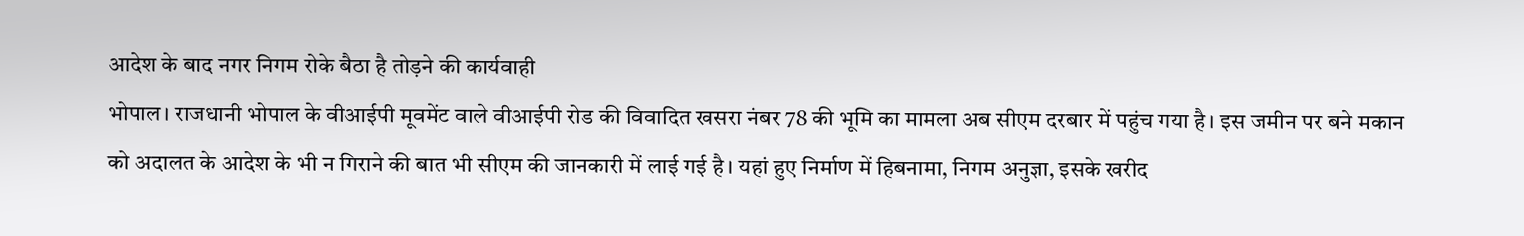आदेश के बाद नगर निगम रोके बैठा है तोड़ने की कार्यवाही
भोपाल। राजधानी भोपाल के वीआईपी मूवमेंट वाले वीआईपी रोड की विवादित खसरा नंबर 78 की भूमि का मामला अब सीएम दरबार में पहुंच गया है। इस जमीन पर बने मकान को अदालत के आदेश के भी न गिराने की बात भी सीएम की जानकारी में लाई गई है। यहां हुए निर्माण में हिबनामा, निगम अनुज्ञा, इसके खरीद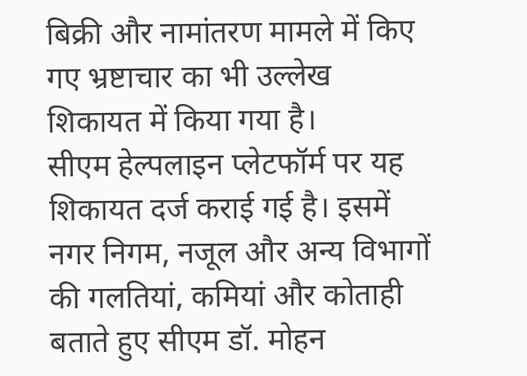बिक्री और नामांतरण मामले में किए गए भ्रष्टाचार का भी उल्लेख शिकायत में किया गया है।
सीएम हेल्पलाइन प्लेटफॉर्म पर यह शिकायत दर्ज कराई गई है। इसमें नगर निगम, नजूल और अन्य विभागों की गलतियां, कमियां और कोताही बताते हुए सीएम डॉ. मोहन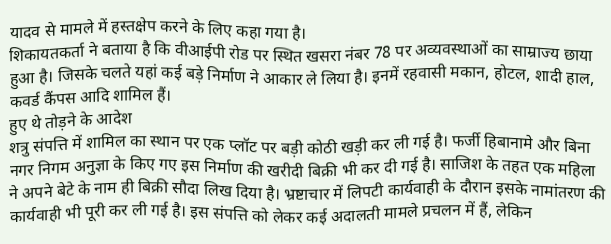यादव से मामले में हस्तक्षेप करने के लिए कहा गया है।
शिकायतकर्ता ने बताया है कि वीआईपी रोड पर स्थित खसरा नंबर 78 पर अव्यवस्थाओं का साम्राज्य छाया हुआ है। जिसके चलते यहां कई बड़े निर्माण ने आकार ले लिया है। इनमें रहवासी मकान, होटल, शादी हाल, कवर्ड कैंपस आदि शामिल हैं।
हुए थे तोड़ने के आदेश
शत्रु संपत्ति में शामिल का स्थान पर एक प्लॉट पर बड़ी कोठी खड़ी कर ली गई है। फर्जी हिबानामे और बिना नगर निगम अनुज्ञा के किए गए इस निर्माण की खरीदी बिक्री भी कर दी गई है। साजिश के तहत एक महिला ने अपने बेटे के नाम ही बिक्री सौदा लिख दिया है। भ्रष्टाचार में लिपटी कार्यवाही के दौरान इसके नामांतरण की कार्यवाही भी पूरी कर ली गई है। इस संपत्ति को लेकर कई अदालती मामले प्रचलन में हैं, लेकिन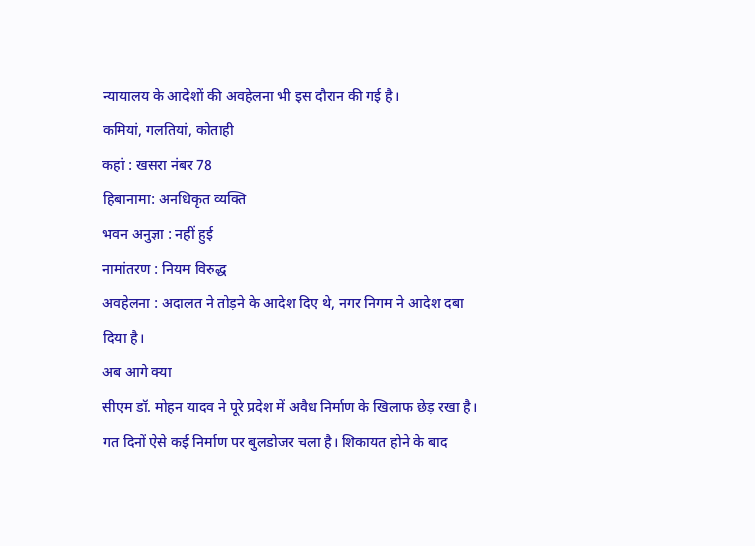न्यायालय के आदेशों की अवहेलना भी इस दौरान की गई है।
कमियां, गलतियां, कोताही
कहां : खसरा नंबर 78
हिबानामा: अनधिकृत व्यक्ति
भवन अनुज्ञा : नहीं हुई
नामांतरण : नियम विरुद्ध
अवहेलना : अदालत ने तोड़ने के आदेश दिए थे, नगर निगम ने आदेश दबा दिया है।
अब आगे क्या
सीएम डॉ. मोहन यादव ने पूरे प्रदेश में अवैध निर्माण के खिलाफ छेड़ रखा है। गत दिनों ऐसे कई निर्माण पर बुलडोजर चला है। शिकायत होने के बाद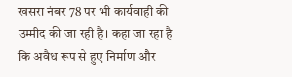खसरा नंबर 78 पर भी कार्यवाही की उम्मीद की जा रही है। कहा जा रहा है कि अवैध रूप से हुए निर्माण और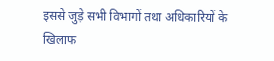इससे जुड़े सभी विभागों तथा अधिकारियों के खिलाफ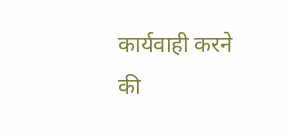कार्यवाही करने की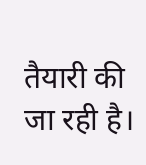तैयारी की जा रही है।